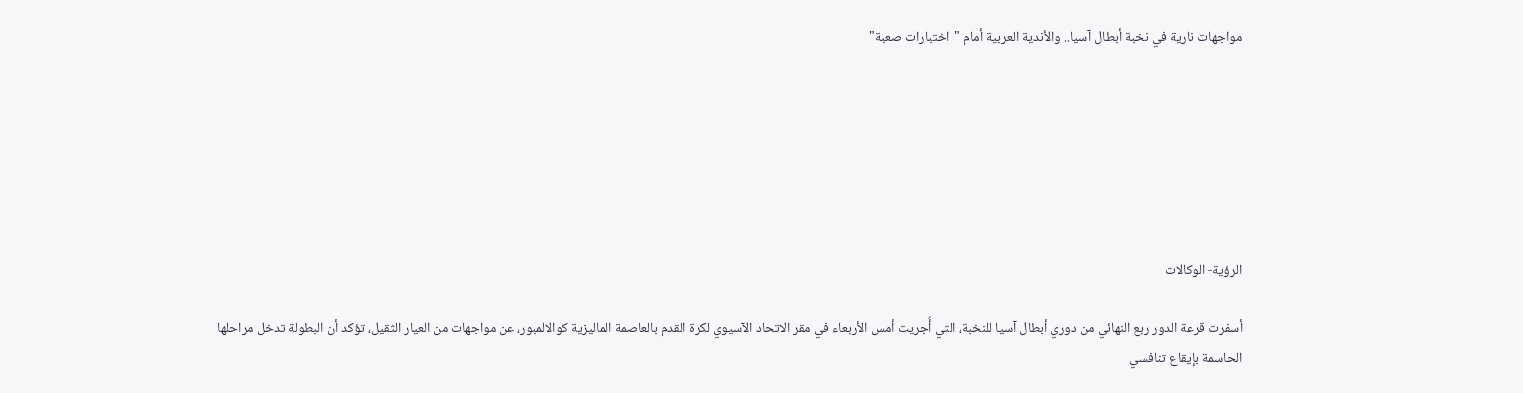مواجهات نارية في نخبة أبطال آسيا.. والأندية العربية أمام "اختبارات صعبة"







الرؤية- الوكالات

أسفرت قرعة الدور ربع النهائي من دوري أبطال آسيا للنخبة، التي أُجريت أمس الأربعاء في مقر الاتحاد الآسيوي لكرة القدم بالعاصمة الماليزية كوالالمبور، عن مواجهات من العيار الثقيل، تؤكد أن البطولة تدخل مراحلها الحاسمة بإيقاع تنافسي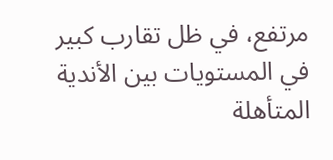مرتفع، في ظل تقارب كبير في المستويات بين الأندية المتأهلة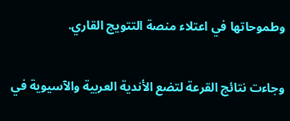وطموحاتها في اعتلاء منصة التتويج القاري.

وجاءت نتائج القرعة لتضع الأندية العربية والآسيوية في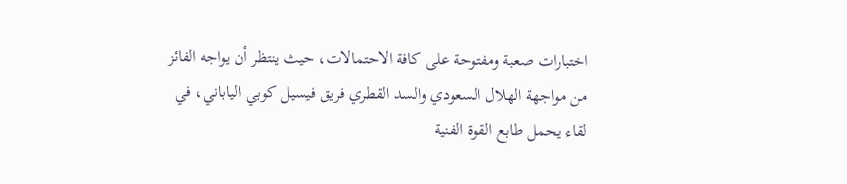اختبارات صعبة ومفتوحة على كافة الاحتمالات، حيث ينتظر أن يواجه الفائز من مواجهة الهلال السعودي والسد القطري فريق فيسيل كوبي الياباني، في لقاء يحمل طابع القوة الفنية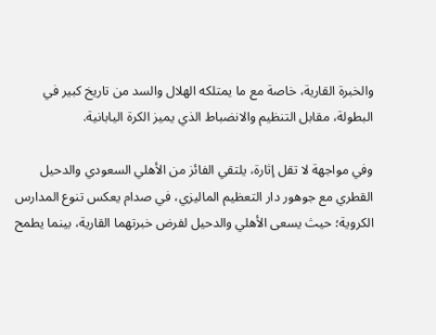والخبرة القارية، خاصة مع ما يمتلكه الهلال والسد من تاريخ كبير في البطولة، مقابل التنظيم والانضباط الذي يميز الكرة اليابانية.

وفي مواجهة لا تقل إثارة، يلتقي الفائز من الأهلي السعودي والدحيل القطري مع جوهور دار التعظيم الماليزي، في صدام يعكس تنوع المدارس الكروية؛ حيث يسعى الأهلي والدحيل لفرض خبرتهما القارية، بينما يطمح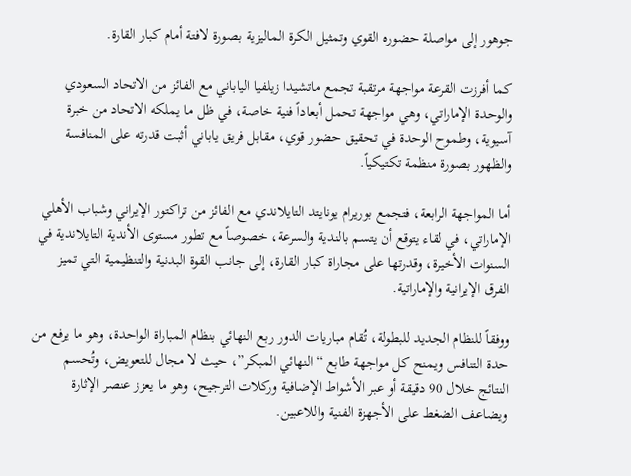جوهور إلى مواصلة حضوره القوي وتمثيل الكرة الماليزية بصورة لافتة أمام كبار القارة.

كما أفرزت القرعة مواجهة مرتقبة تجمع ماتشيدا زيلفيا الياباني مع الفائز من الاتحاد السعودي والوحدة الإماراتي، وهي مواجهة تحمل أبعاداً فنية خاصة، في ظل ما يملكه الاتحاد من خبرة آسيوية، وطموح الوحدة في تحقيق حضور قوي، مقابل فريق ياباني أثبت قدرته على المنافسة والظهور بصورة منظمة تكتيكياً.

أما المواجهة الرابعة، فتجمع بوريرام يونايتد التايلاندي مع الفائز من تراكتور الإيراني وشباب الأهلي الإماراتي، في لقاء يتوقع أن يتسم بالندية والسرعة، خصوصاً مع تطور مستوى الأندية التايلاندية في السنوات الأخيرة، وقدرتها على مجاراة كبار القارة، إلى جانب القوة البدنية والتنظيمية التي تميز الفرق الإيرانية والإماراتية.

ووفقاً للنظام الجديد للبطولة، تُقام مباريات الدور ربع النهائي بنظام المباراة الواحدة، وهو ما يرفع من حدة التنافس ويمنح كل مواجهة طابع “النهائي المبكر”، حيث لا مجال للتعويض، وتُحسم النتائج خلال 90 دقيقة أو عبر الأشواط الإضافية وركلات الترجيح، وهو ما يعزز عنصر الإثارة ويضاعف الضغط على الأجهزة الفنية واللاعبين.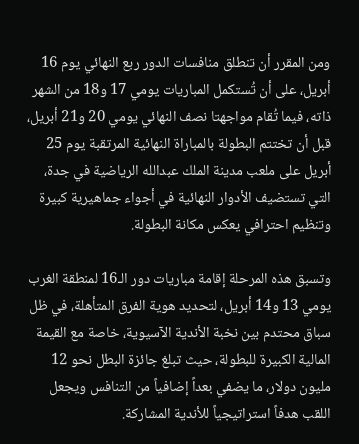ومن المقرر أن تنطلق منافسات الدور ربع النهائي يوم 16 أبريل، على أن تُستكمل المباريات يومي 17 و18 من الشهر ذاته، فيما تُقام مواجهتا نصف النهائي يومي 20 و21 أبريل، قبل أن تختتم البطولة بالمباراة النهائية المرتقبة يوم 25 أبريل على ملعب مدينة الملك عبدالله الرياضية في جدة، التي تستضيف الأدوار النهائية في أجواء جماهيرية كبيرة وتنظيم احترافي يعكس مكانة البطولة.

وتسبق هذه المرحلة إقامة مباريات دور الـ16 لمنطقة الغرب يومي 13 و14 أبريل، لتحديد هوية الفرق المتأهلة، في ظل سباق محتدم بين نخبة الأندية الآسيوية، خاصة مع القيمة المالية الكبيرة للبطولة، حيث تبلغ جائزة البطل نحو 12 مليون دولار، ما يضفي بعداً إضافياً من التنافس ويجعل اللقب هدفاً استراتيجياً للأندية المشاركة.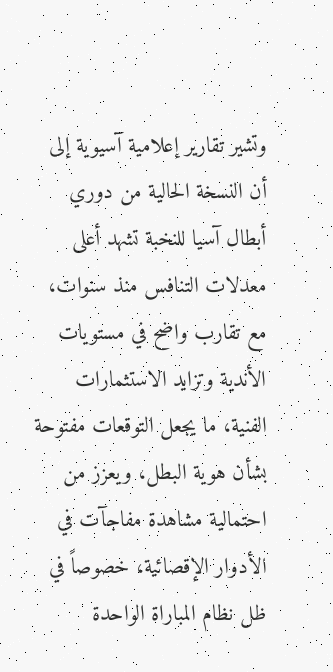وتشير تقارير إعلامية آسيوية إلى أن النسخة الحالية من دوري أبطال آسيا للنخبة تشهد أعلى معدلات التنافس منذ سنوات، مع تقارب واضح في مستويات الأندية وتزايد الاستثمارات الفنية، ما يجعل التوقعات مفتوحة بشأن هوية البطل، ويعزز من احتمالية مشاهدة مفاجآت في الأدوار الإقصائية، خصوصاً في ظل نظام المباراة الواحدة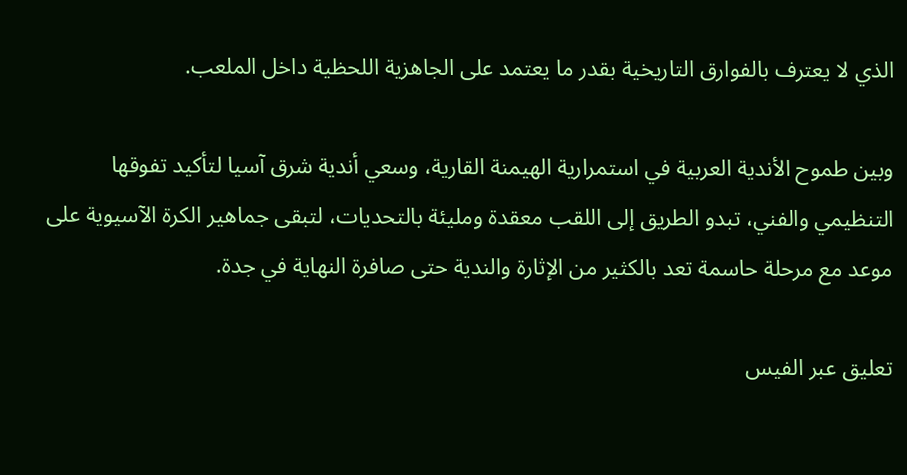الذي لا يعترف بالفوارق التاريخية بقدر ما يعتمد على الجاهزية اللحظية داخل الملعب.

وبين طموح الأندية العربية في استمرارية الهيمنة القارية، وسعي أندية شرق آسيا لتأكيد تفوقها التنظيمي والفني، تبدو الطريق إلى اللقب معقدة ومليئة بالتحديات، لتبقى جماهير الكرة الآسيوية على موعد مع مرحلة حاسمة تعد بالكثير من الإثارة والندية حتى صافرة النهاية في جدة.

تعليق عبر الفيس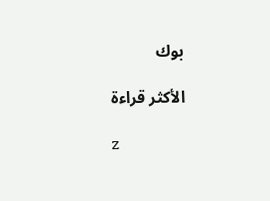بوك

الأكثر قراءة

z